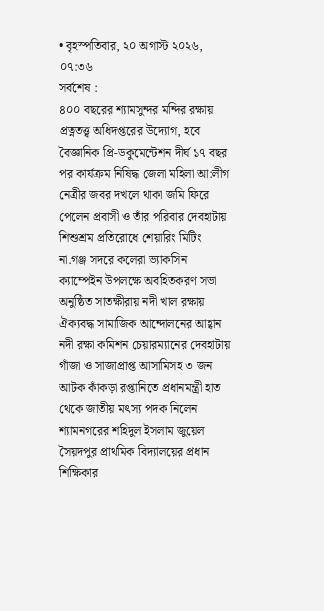• বৃহস্পতিবার, ২০ অগাস্ট ২০২৬, ০৭:৩৬
সর্বশেষ :
৪০০ বছরের শ্যামসুন্দর মন্দির রক্ষায় প্রত্নতত্ত্ব অধিদপ্তরের উদ্যোগ, হবে বৈজ্ঞানিক প্রি-ডকুমেন্টেশন দীর্ঘ ১৭ বছর পর কার্যক্রম নিষিদ্ধ জেলা মহিলা আ:লীগ নেত্রীর জবর দখলে থাকা জমি ফিরে পেলেন প্রবাসী ও তাঁর পরিবার দেবহাটায় শিশুশ্রম প্রতিরোধে শেয়ারিং মিটিং না.গঞ্জ সদরে কলেরা ভ্যাকসিন ক্যাম্পেইন উপলক্ষে অবহিতকরণ সভা অনুষ্ঠিত সাতক্ষীরায় নদী খাল রক্ষায় ঐক্যবদ্ধ সামাজিক আন্দোলনের আহ্বান নদী রক্ষা কমিশন চেয়ারম্যানের দেবহাটায় গাঁজা ও সাজাপ্রাপ্ত আসামিসহ ৩ জন আটক কাঁকড়া রপ্তানিতে প্রধানমন্ত্রী হাত থেকে জাতীয় মৎস্য পদক নিলেন শ্যামনগরের শহিদুল ইসলাম জুয়েল সৈয়দপুর প্রাথমিক বিদ্যালয়ের প্রধান শিক্ষিকার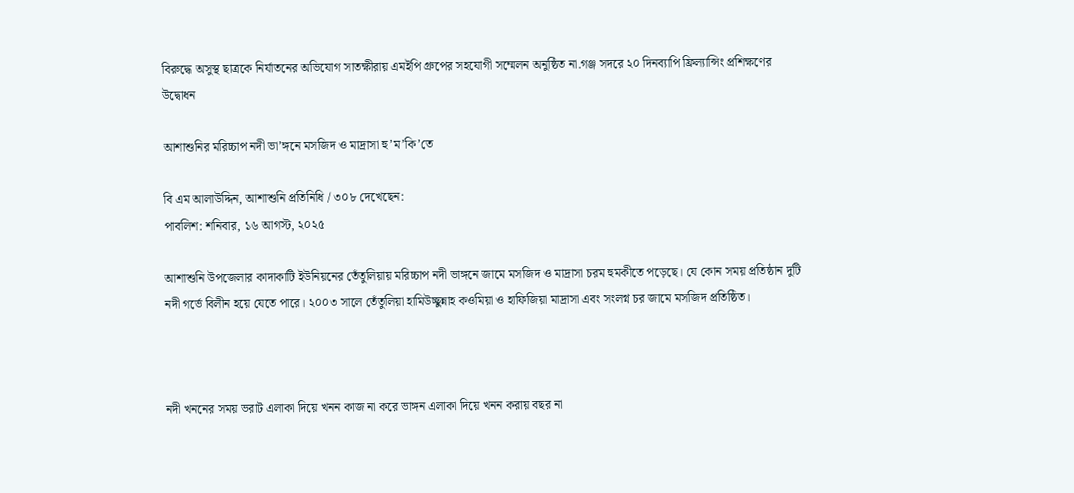বিরুদ্ধে অসুস্থ ছাত্রকে নির্যাতনের অভিযোগ সাতক্ষীরায় এমইপি গ্রুপের সহযোগী সম্মেলন অনুষ্ঠিত না.গঞ্জ সদরে ২০ দিনব্যাপি ফ্রিল্যান্সিং প্রশিক্ষণের উদ্বোধন

আশাশুনির মরিচ্চাপ নদী ভা’ঙ্গনে মসজিদ ও মাদ্রাসা হু’ম’কি’তে

বি এম আলাউদ্দিন, আশাশুনি প্রতিনিধি / ৩০৮ দেখেছেন:
পাবলিশ: শনিবার, ১৬ আগস্ট, ২০২৫

আশাশুনি উপজেলার কাদাকাটি ইউনিয়নের তেঁতুলিয়ায় মরিচ্চাপ নদী ভাঙ্গনে জামে মসজিদ ও মাদ্রাসা চরম হুমকীতে পড়েছে। যে কোন সময় প্রতিষ্ঠান দুটি নদী গর্ভে বিলীন হয়ে যেতে পারে। ২০০৩ সালে তেঁতুলিয়া হামিউচ্ছুন্নাহ কওমিয়া ও হাফিজিয়া মাদ্রাসা এবং সংলগ্ন চর জামে মসজিদ প্রতিষ্ঠিত।



নদী খননের সময় ভরাট এলাকা দিয়ে খনন কাজ না করে ভাঙ্গন এলাকা দিয়ে খনন করায় বছর না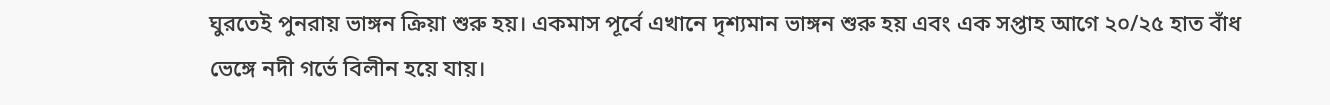ঘুরতেই পুনরায় ভাঙ্গন ক্রিয়া শুরু হয়। একমাস পূর্বে এখানে দৃশ্যমান ভাঙ্গন শুরু হয় এবং এক সপ্তাহ আগে ২০/২৫ হাত বাঁধ ভেঙ্গে নদী গর্ভে বিলীন হয়ে যায়।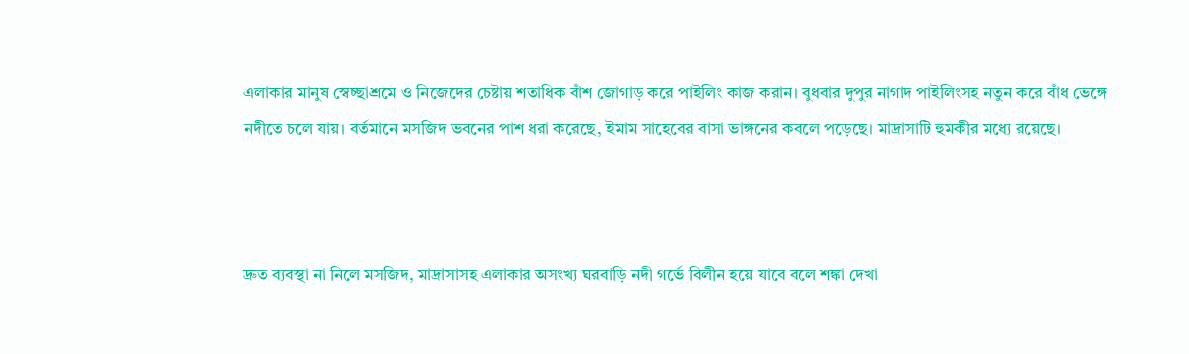এলাকার মানুষ স্বেচ্ছাশ্রমে ও নিজেদের চেষ্টায় শতাধিক বাঁশ জোগাড় করে পাইলিং কাজ করান। বুধবার দুপুর নাগাদ পাইলিংসহ নতুন করে বাঁধ ভেঙ্গে নদীতে চলে যায়। বর্তমানে মসজিদ ভবনের পাশ ধরা করেছে, ইমাম সাহেবের বাসা ভাঙ্গনের কবলে পড়েছে। মাদ্রাসাটি হুমকীর মধ্যে রয়েছে।



দ্রুত ব্যবস্থা না নিলে মসজিদ, মাদ্রাসাসহ এলাকার অসংখ্য ঘরবাড়ি নদী গর্ভে বিলীন হয়ে যাবে বলে শঙ্কা দেখা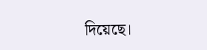দিয়েছে।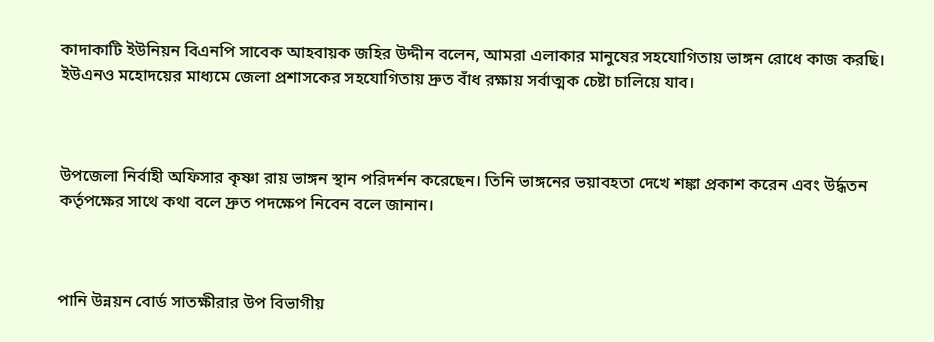কাদাকাটি ইউনিয়ন বিএনপি সাবেক আহবায়ক জহির উদ্দীন বলেন, আমরা এলাকার মানুষের সহযোগিতায় ভাঙ্গন রোধে কাজ করছি। ইউএনও মহোদয়ের মাধ্যমে জেলা প্রশাসকের সহযোগিতায় দ্রুত বাঁধ রক্ষায় সর্বাত্মক চেষ্টা চালিয়ে যাব।



উপজেলা নির্বাহী অফিসার কৃষ্ণা রায় ভাঙ্গন স্থান পরিদর্শন করেছেন। তিনি ভাঙ্গনের ভয়াবহতা দেখে শঙ্কা প্রকাশ করেন এবং উর্দ্ধতন কর্তৃপক্ষের সাথে কথা বলে দ্রুত পদক্ষেপ নিবেন বলে জানান।



পানি উন্নয়ন বোর্ড সাতক্ষীরার উপ বিভাগীয়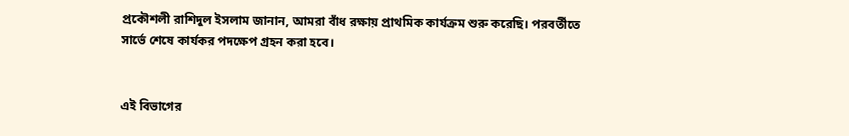প্রকৌশলী রাশিদুল ইসলাম জানান, আমরা বাঁধ রক্ষায় প্রাথমিক কার্যক্রম শুরু করেছি। পরবর্তীতে সার্ভে শেষে কার্যকর পদক্ষেপ গ্রহন করা হবে।


এই বিভাগের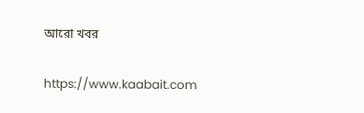আরো খবর

https://www.kaabait.com